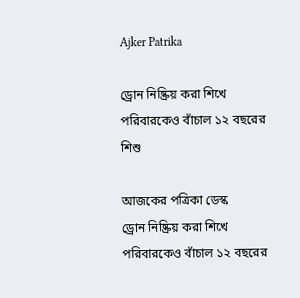Ajker Patrika

ড্রোন নিষ্ক্রিয় করা শিখে পরিবারকেও বাঁচাল ১২ বছরের শিশু

আজকের পত্রিকা ডেস্ক
ড্রোন নিষ্ক্রিয় করা শিখে পরিবারকেও বাঁচাল ১২ বছরের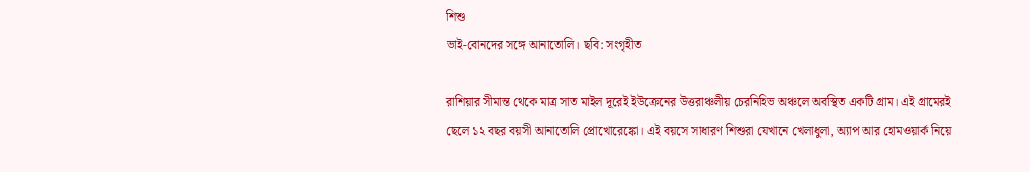শিশু
ভাই-বোনদের সঙ্গে আনাতোলি। ছবি: সংগৃহীত

রাশিয়ার সীমান্ত থেকে মাত্র সাত মাইল দূরেই ইউক্রেনের উত্তরাঞ্চলীয় চেরনিহিভ অঞ্চলে অবস্থিত একটি গ্রাম। এই গ্রামেরই ছেলে ১২ বছর বয়সী আনাতোলি প্রোখোরেঙ্কো। এই বয়সে সাধারণ শিশুরা যেখানে খেলাধুলা, অ্যাপ আর হোমওয়ার্ক নিয়ে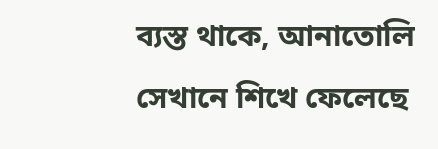ব্যস্ত থাকে, আনাতোলি সেখানে শিখে ফেলেছে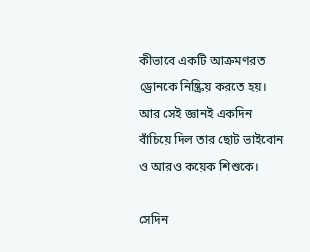কীভাবে একটি আক্রমণরত ড্রোনকে নিষ্ক্রিয় করতে হয়। আর সেই জ্ঞানই একদিন বাঁচিয়ে দিল তার ছোট ভাইবোন ও আরও কয়েক শিশুকে।

সেদিন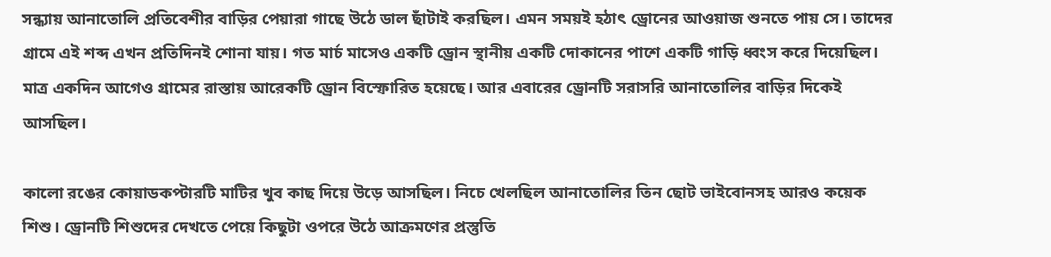সন্ধ্যায় আনাতোলি প্রতিবেশীর বাড়ির পেয়ারা গাছে উঠে ডাল ছাঁটাই করছিল। এমন সময়ই হঠাৎ ড্রোনের আওয়াজ শুনতে পায় সে। তাদের গ্রামে এই শব্দ এখন প্রতিদিনই শোনা যায়। গত মার্চ মাসেও একটি ড্রোন স্থানীয় একটি দোকানের পাশে একটি গাড়ি ধ্বংস করে দিয়েছিল। মাত্র একদিন আগেও গ্রামের রাস্তায় আরেকটি ড্রোন বিস্ফোরিত হয়েছে। আর এবারের ড্রোনটি সরাসরি আনাতোলির বাড়ির দিকেই আসছিল।

কালো রঙের কোয়াডকপ্টারটি মাটির খুব কাছ দিয়ে উড়ে আসছিল। নিচে খেলছিল আনাতোলির তিন ছোট ভাইবোনসহ আরও কয়েক শিশু। ড্রোনটি শিশুদের দেখতে পেয়ে কিছুটা ওপরে উঠে আক্রমণের প্রস্তুতি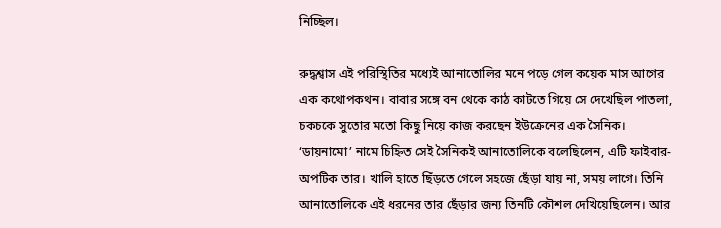নিচ্ছিল।

রুদ্ধশ্বাস এই পরিস্থিতির মধ্যেই আনাতোলির মনে পড়ে গেল কয়েক মাস আগের এক কথোপকথন। বাবার সঙ্গে বন থেকে কাঠ কাটতে গিয়ে সে দেখেছিল পাতলা, চকচকে সুতোর মতো কিছু নিয়ে কাজ করছেন ইউক্রেনের এক সৈনিক। ‘ডায়নামো’ নামে চিহ্নিত সেই সৈনিকই আনাতোলিকে বলেছিলেন, এটি ফাইবার-অপটিক তার। খালি হাতে ছিঁড়তে গেলে সহজে ছেঁড়া যায় না, সময় লাগে। তিনি আনাতোলিকে এই ধরনের তার ছেঁড়ার জন্য তিনটি কৌশল দেখিয়েছিলেন। আর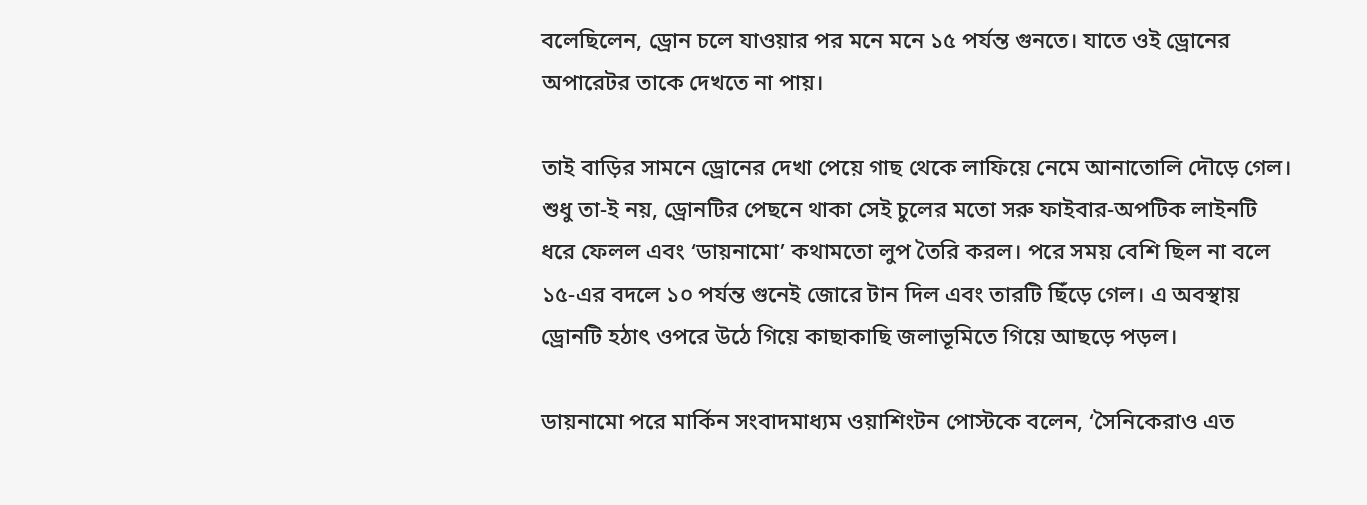বলেছিলেন, ড্রোন চলে যাওয়ার পর মনে মনে ১৫ পর্যন্ত গুনতে। যাতে ওই ড্রোনের অপারেটর তাকে দেখতে না পায়।

তাই বাড়ির সামনে ড্রোনের দেখা পেয়ে গাছ থেকে লাফিয়ে নেমে আনাতোলি দৌড়ে গেল। শুধু তা-ই নয়, ড্রোনটির পেছনে থাকা সেই চুলের মতো সরু ফাইবার-অপটিক লাইনটি ধরে ফেলল এবং ‘ডায়নামো’ কথামতো লুপ তৈরি করল। পরে সময় বেশি ছিল না বলে ১৫-এর বদলে ১০ পর্যন্ত গুনেই জোরে টান দিল এবং তারটি ছিঁড়ে গেল। এ অবস্থায় ড্রোনটি হঠাৎ ওপরে উঠে গিয়ে কাছাকাছি জলাভূমিতে গিয়ে আছড়ে পড়ল।

ডায়নামো পরে মার্কিন সংবাদমাধ্যম ওয়াশিংটন পোস্টকে বলেন, ‘সৈনিকেরাও এত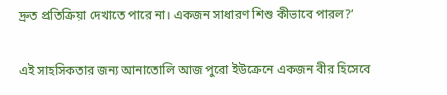দ্রুত প্রতিক্রিয়া দেখাতে পারে না। একজন সাধারণ শিশু কীভাবে পারল?’

এই সাহসিকতার জন্য আনাতোলি আজ পুরো ইউক্রেনে একজন বীর হিসেবে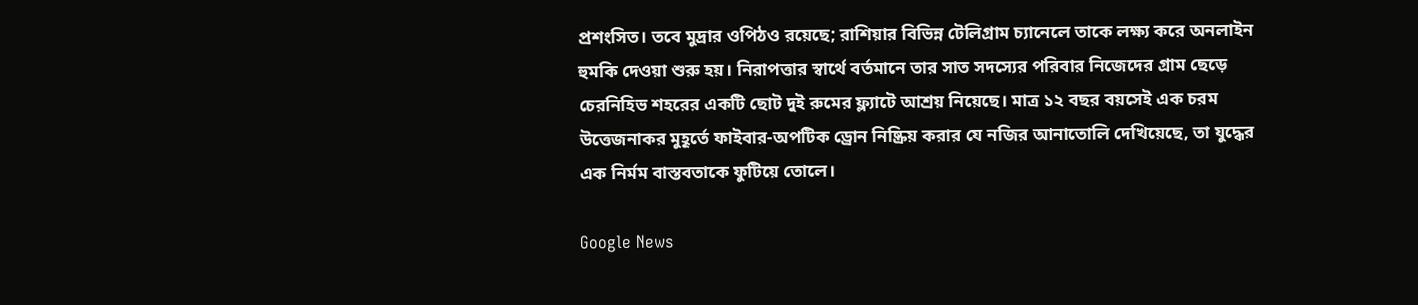প্রশংসিত। তবে মুদ্রার ওপিঠও রয়েছে; রাশিয়ার বিভিন্ন টেলিগ্রাম চ্যানেলে তাকে লক্ষ্য করে অনলাইন হুমকি দেওয়া শুরু হয়। নিরাপত্তার স্বার্থে বর্তমানে তার সাত সদস্যের পরিবার নিজেদের গ্রাম ছেড়ে চেরনিহিভ শহরের একটি ছোট দুই রুমের ফ্ল্যাটে আশ্রয় নিয়েছে। মাত্র ১২ বছর বয়সেই এক চরম উত্তেজনাকর মুহূর্তে ফাইবার-অপটিক ড্রোন নিষ্ক্রিয় করার যে নজির আনাতোলি দেখিয়েছে, তা যুদ্ধের এক নির্মম বাস্তবতাকে ফুটিয়ে তোলে।

Google News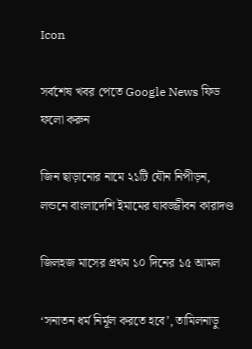Icon

সর্বশেষ খবর পেতে Google News ফিড ফলো করুন

জিন ছাড়ানোর নামে ২১টি যৌন নিপীড়ন, লন্ডনে বাংলাদেশি ইমামের যাবজ্জীবন কারাদণ্ড

জিলহজ মাসের প্রথম ১০ দিনের ১৫ আমল

‘সনাতন ধর্ম নির্মূল করতে হবে’, তামিলনাড়ু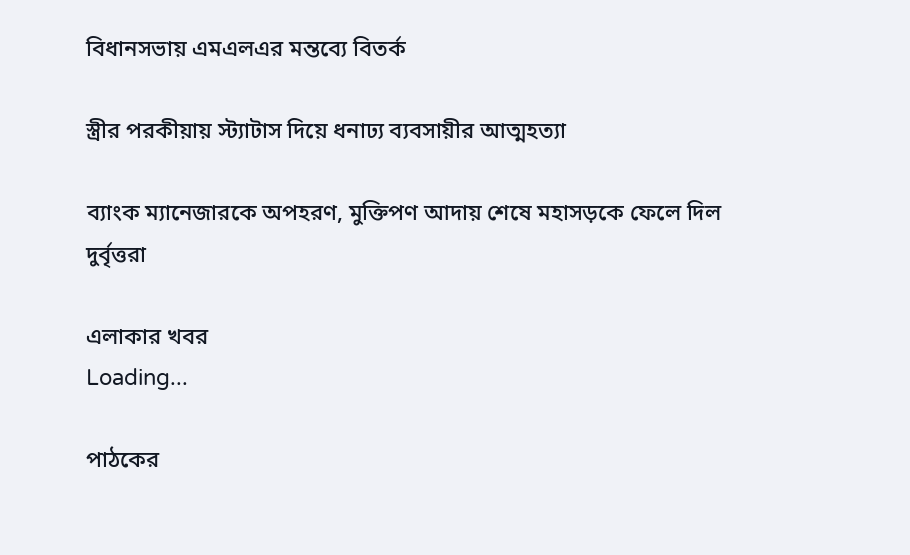বিধানসভায় এমএলএর মন্তব্যে বিতর্ক

স্ত্রীর পরকীয়ায় স্ট্যাটাস দিয়ে ধনাঢ্য ব্যবসায়ীর আত্মহত্যা

ব্যাংক ম্যানেজারকে অপহরণ, মুক্তিপণ আদায় শেষে মহাসড়কে ফেলে দিল দুর্বৃত্তরা

এলাকার খবর
Loading...

পাঠকের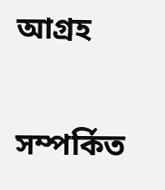আগ্রহ

সম্পর্কিত